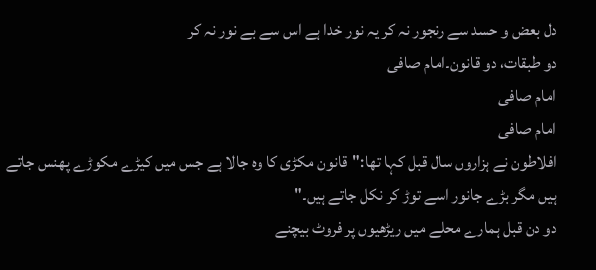دل بعض و حسد سے رنجور نہ کر یہ نور خدا ہے اس سے بے نور نہ کر
دو طبقات، دو قانون۔امام صافی
امام صافی
امام صافی
افلاطون نے ہزاروں سال قبل کہا تھا:"قانون مکڑی کا وہ جالا ہے جس میں کیڑے مکوڑے پھنس جاتے ہیں مگر بڑے جانور اسے توڑ کر نکل جاتے ہیں۔"
دو دن قبل ہمارے محلے میں ریڑھیوں پر فروٹ بیچنے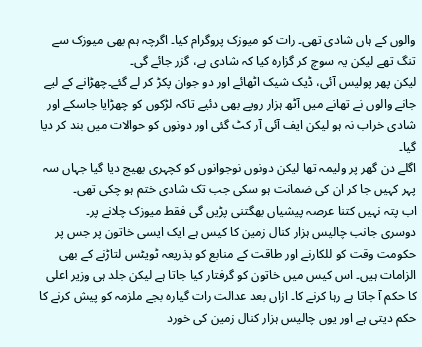والوں کے ہاں شادی تھی۔ رات کو میوزک پروگرام کیا۔ اگرچہ ہم بھی میوزک سے تنگ تھے لیکن یہ سوچ کر گزارہ کیا کہ شادی ہے، گزر جائے گی۔
لیکن پھر پولیس آئی، ڈیک شیک اٹھائے اور دو جوان پکڑ کر لے گئے۔چھڑانے کے لیے جانے والوں نے تھانے میں آٹھ ہزار روپے بھی دئیے تاکہ لڑکوں کو چھڑایا جاسکے اور شادی خراب نہ ہو لیکن ایف آئی آر کٹ گئی اور دونوں کو حوالات میں بند کر دیا گیا۔
اگلے دن گھر پر ولیمہ تھا لیکن دونوں نوجوانوں کو کچہری بھیج دیا گیا جہاں سہ پہر کہیں جا کر ان کی ضمانت ہو سکی جب تک شادی ختم ہو چکی تھی۔
اب پتہ نہیں کتنا عرصہ پیشیاں بھگتنی پڑیں گی فقط میوزک چلانے پر۔
دوسری جانب چالیس ہزار کنال زمین کا کیس ہے ایک ایسی خاتون پر جس پر حکومت وقت کو للکارنے اور طاقت کے منابع کو بذریعہ ٹویٹس لتاڑنے کے بھی الزامات ہیں۔ اس کیس میں خاتون کو گرفتار کیا جاتا ہے لیکن جلد ہی وزیر اعلی کا حکم آ جاتا ہے رہا کرنے کا۔ ازاں بعد عدالت رات گیارہ بجے ملزمہ کو پیش کرنے کا حکم دیتی ہے اور یوں چالیس ہزار کنال زمین کی خورد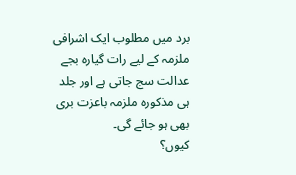برد میں مطلوب ایک اشرافی ملزمہ کے لیے رات گیارہ بجے عدالت سج جاتی ہے اور جلد ہی مذکورہ ملزمہ باعزت بری بھی ہو جائے گی۔
کیوں؟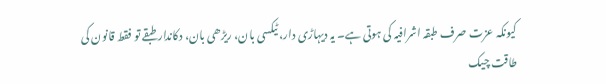کیونکہ عزت صرف طبقہ اشرافیہ کی ہوتی ہے۔ یہ دیہاڑی دار، ٹیکسی بان، ریڑھی بان، دکاندار طبقے تو فقط قانون کی طاقت چیک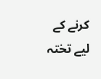کرنے کے لیے تختہ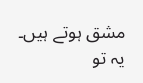مشق ہوتے ہیں۔
یہ تو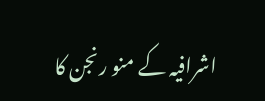اشرافیہ کے منو رنجن کا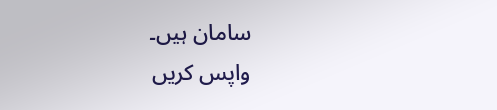سامان ہیں۔
واپس کریں